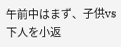午前中はまず、子供vs下人を小返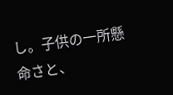し。子供の一所懸命さと、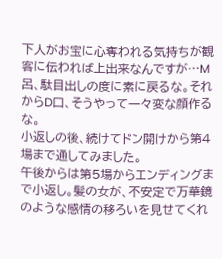下人がお宝に心奪われる気持ちが観客に伝われば上出来なんですが…M呂、駄目出しの度に素に戻るな。それからD口、そうやって一々変な顔作るな。
小返しの後、続けてドン開けから第4場まで通してみました。
午後からは第5場からエンディングまで小返し。髪の女が、不安定で万華鏡のような感情の移ろいを見せてくれ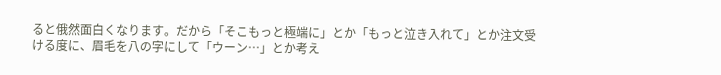ると俄然面白くなります。だから「そこもっと極端に」とか「もっと泣き入れて」とか注文受ける度に、眉毛を八の字にして「ウーン…」とか考え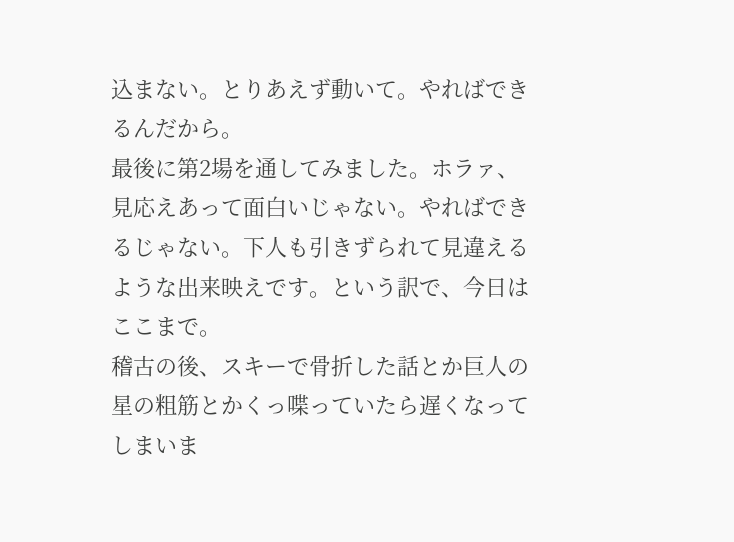込まない。とりあえず動いて。やればできるんだから。
最後に第2場を通してみました。ホラァ、見応えあって面白いじゃない。やればできるじゃない。下人も引きずられて見違えるような出来映えです。という訳で、今日はここまで。
稽古の後、スキーで骨折した話とか巨人の星の粗筋とかくっ喋っていたら遅くなってしまいま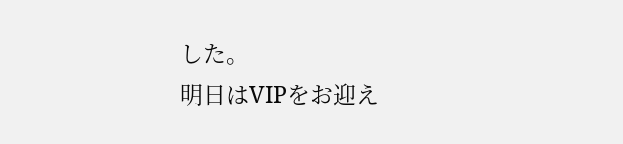した。
明日はVIPをお迎え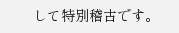して特別稽古です。